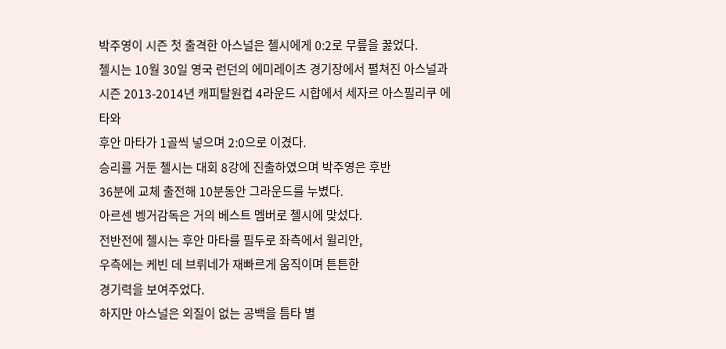박주영이 시즌 첫 출격한 아스널은 첼시에게 0:2로 무릎을 꿇었다.
첼시는 10월 30일 영국 런던의 에미레이츠 경기장에서 펼쳐진 아스널과
시즌 2013-2014년 캐피탈원컵 4라운드 시합에서 세자르 아스필리쿠 에타와
후안 마타가 1골씩 넣으며 2:0으로 이겼다.
승리를 거둔 첼시는 대회 8강에 진출하였으며 박주영은 후반
36분에 교체 출전해 10분동안 그라운드를 누볐다.
아르센 벵거감독은 거의 베스트 멤버로 첼시에 맞섰다.
전반전에 첼시는 후안 마타를 필두로 좌측에서 윌리안,
우측에는 케빈 데 브뤼네가 재빠르게 움직이며 튼튼한
경기력을 보여주었다.
하지만 아스널은 외질이 없는 공백을 틈타 별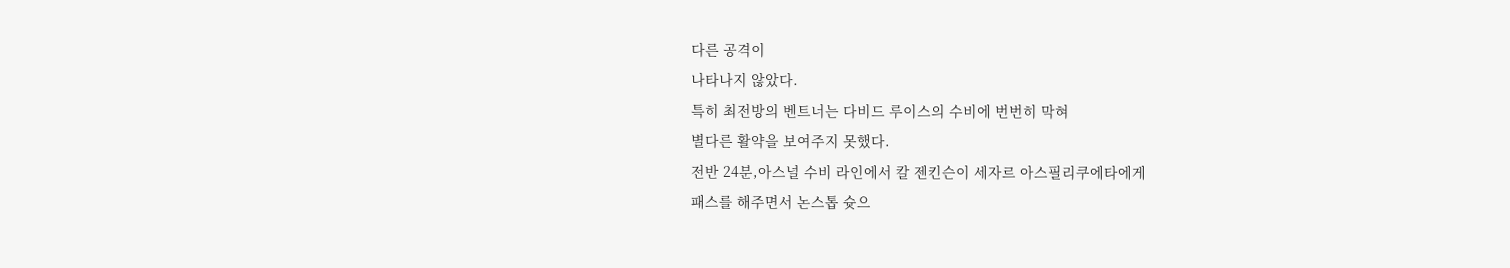다른 공격이
나타나지 않았다.
특히 최전방의 벤트너는 다비드 루이스의 수비에 번번히 막혀
별다른 활약을 보여주지 못했다.
전반 24분,아스널 수비 라인에서 칼 젠킨슨이 세자르 아스필리쿠에타에게
패스를 해주면서 논스톱 슛으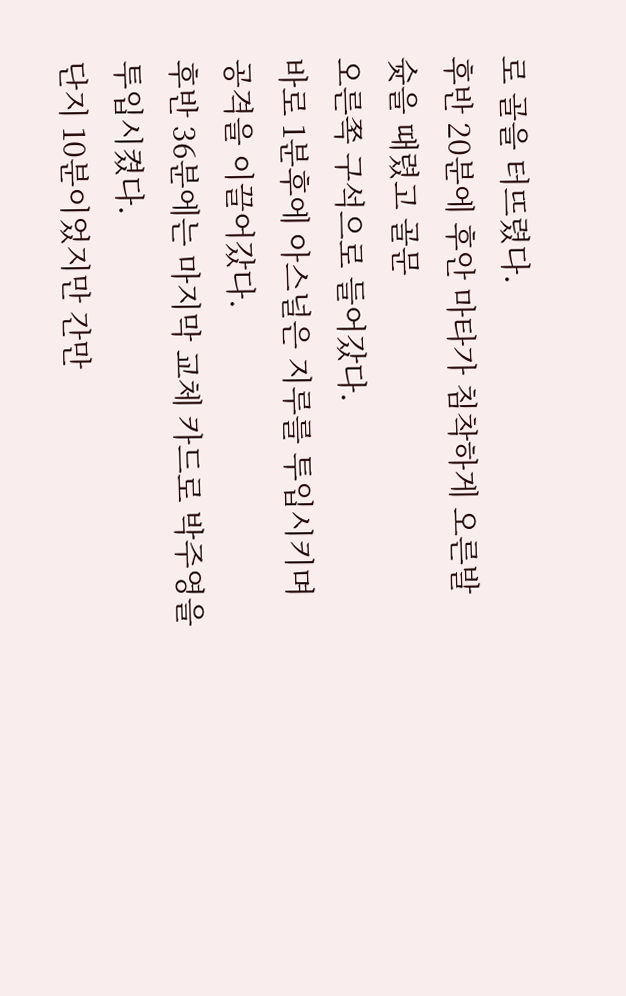로 골을 터뜨렸다.
후반 20분에 후안 마타가 침착하게 오른발 슛을 때렸고 골문
오른쪽 구석으로 들어갔다.
바로 1분후에 아스널은 지루를 투입시키며 공격을 이끌어갔다.
후반 36분에는 마지막 교체 카드로 박주영을 투입시켰다.
단지 10분이었지만 간만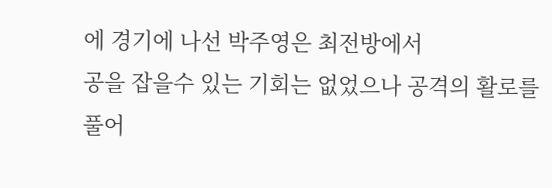에 경기에 나선 박주영은 최전방에서
공을 잡을수 있는 기회는 없었으나 공격의 활로를 풀어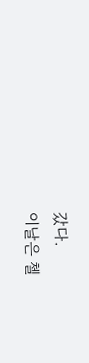갔다.
이날은 첼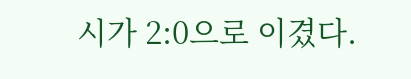시가 2:0으로 이겼다.